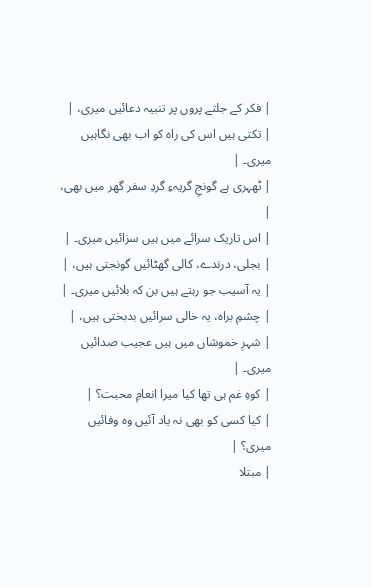| فکر کے جلتے پروں پر تنبیہ دعائیں میری، |
| تکتی ہیں اس کی راہ کو اب بھی نگاہیں میری۔ |
| ٹھہری ہے گونجِ گریہءِ گردِ سفر گھر میں بھی، |
| اس تاریک سرائے میں ہیں سزائیں میری۔ |
| بجلی، درندے، کالی گھٹائیں گونجتی ہیں، |
| یہ آسیب جو رہتے ہیں بن کہ بلائیں میری۔ |
| چشمِ براہ، یہ خالی سرائیں بدبختی ہیں، |
| شہرِ خموشاں میں ہیں عجیب صدائیں میری۔ |
| کوہِ غم ہی تھا کیا میرا انعامِ محبت؟ |
| کیا کسی کو بھی نہ یاد آئیں وہ وفائیں میری؟ |
| مبتلا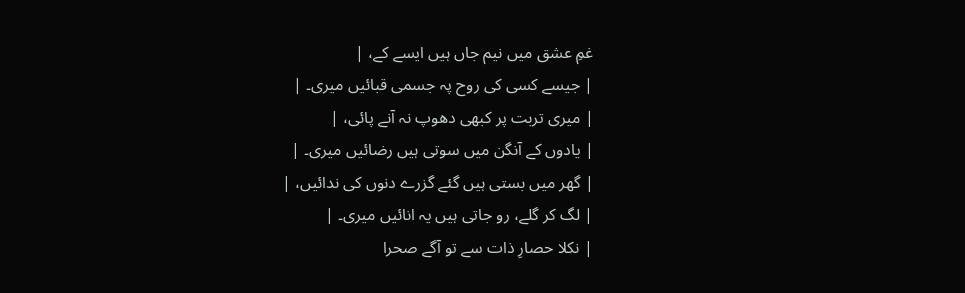غمِ عشق میں نیم جاں ہیں ایسے کے، |
| جیسے کسی کی روح پہ جسمی قبائیں میری۔ |
| میری تربت پر کبھی دھوپ نہ آنے پائی، |
| یادوں کے آنگن میں سوتی ہیں رضائیں میری۔ |
| گھر میں بستی ہیں گئے گزرے دنوں کی ندائیں، |
| لگ کر گلے، رو جاتی ہیں یہ انائیں میری۔ |
| نکلا حصارِ ذات سے تو آگے صحرا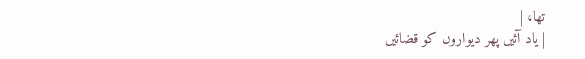تھا، |
| یاد آئیں پھر دیواروں کو قضائیں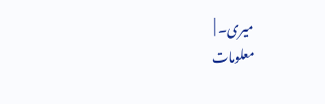میری۔ |
معلومات